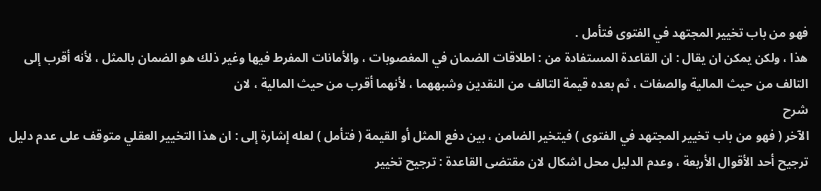فهو من باب تخيير المجتهد في الفتوى فتأمل .
هذا ، ولكن يمكن ان يقال : ان القاعدة المستفادة من : اطلاقات الضمان في المغصوبات ، والأمانات المفرط فيها وغير ذلك هو الضمان بالمثل ، لأنه أقرب إلى التالف من حيث المالية والصفات ، ثم بعده قيمة التالف من النقدين وشبههما ، لأنهما أقرب من حيث المالية ، لان
شرح
الآخر ( فهو من باب تخيير المجتهد في الفتوى ) فيتخير الضامن ، بين دفع المثل أو القيمة ( فتأمل ) لعله إشارة إلى : ان هذا التخيير العقلي متوقف على عدم دليل ترجيح أحد الأقوال الأربعة ، وعدم الدليل محل اشكال لان مقتضى القاعدة : ترجيح تخيير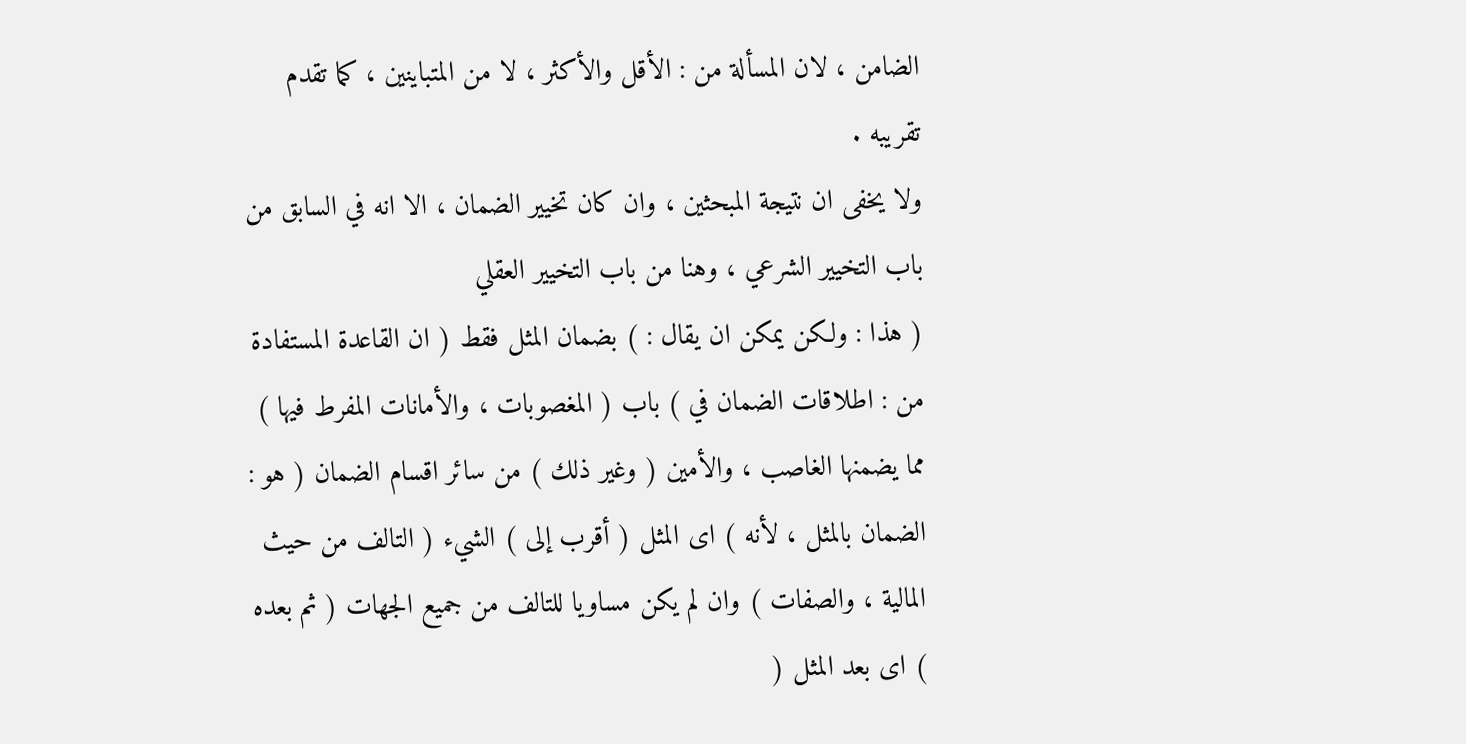الضامن ، لان المسألة من : الأقل والأكثر ، لا من المتباينين ، كما تقدم تقريبه .
ولا يخفى ان نتيجة المبحثين ، وان كان تخيير الضمان ، الا انه في السابق من باب التخيير الشرعي ، وهنا من باب التخيير العقلي
( هذا : ولكن يمكن ان يقال : ) بضمان المثل فقط ( ان القاعدة المستفادة من : اطلاقات الضمان في ) باب ( المغصوبات ، والأمانات المفرط فيها ) مما يضمنها الغاصب ، والأمين ( وغير ذلك ) من سائر اقسام الضمان ( هو : الضمان بالمثل ، لأنه ) اى المثل ( أقرب إلى ) الشيء ( التالف من حيث المالية ، والصفات ) وان لم يكن مساويا للتالف من جميع الجهات ( ثم بعده ) اى بعد المثل (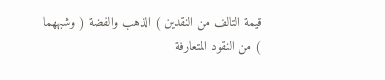قيمة التالف من النقدين ) الذهب والفضة ( وشبههما ) من النقود المتعارفة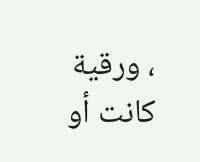، ورقية كانت أو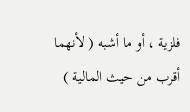فلزية ، أو ما أشبه ( لأنهما أقرب من حيث المالية )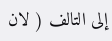إلى التالف ( لان